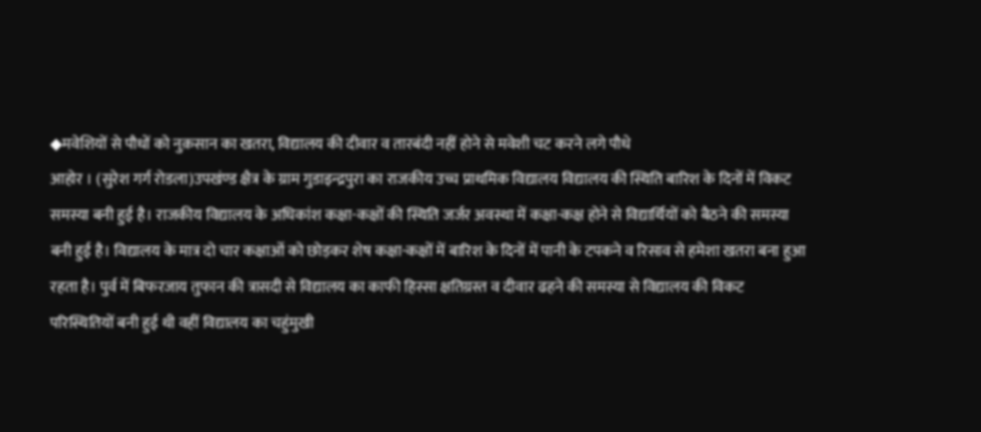◆मवेशियों से पौधों को नुक़सान का खतरा, विद्यालय की दीवार व तारबंदी नहीं होने से मवेशी चट करने लगे पौधे
आहोर । (सुरेश गर्ग रोडला)उपखंण्ड क्षैत्र के ग्राम गुडाइन्द्रपुरा का राजकीय उच्च प्राथमिक विद्यालय विद्यालय की स्थिति बारिश के दिनों में विकट समस्या बनी हुई है। राजकीय विद्यालय के अधिकांश कक्षा-कक्षों की स्थिति जर्जर अवस्था में कक्षा-कक्ष होने से विद्यार्थियों को बैठने की समस्या बनी हुई है। विद्यालय के मात्र दो चार कक्षाओं को छोड़कर शेष कक्षा-कक्षों में बारिश के दिनों में पानी के टपकने व रिसाव से हमेशा खतरा बना हुआ रहता है। पुर्व में बिफरजाय तुफान की त्रासदी से विद्यालय का काफी हिस्सा क्षतिग्रस्त व दीवार ढहने की समस्या से विद्यालय की विकट परिस्थितियों बनी हुई थी वहीं विद्यालय का चहुंमुखी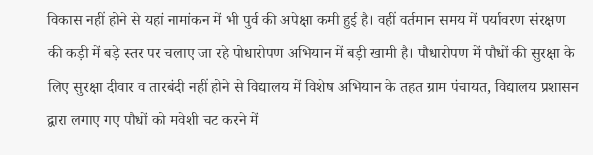विकास नहीं होने से यहां नामांकन में भी पुर्व की अपेक्षा कमी हुई है। वहीं वर्तमान समय में पर्यावरण संरक्षण की कड़ी में बड़े स्तर पर चलाए जा रहे पोधारोपण अभियान में बड़ी खामी है। पौधारोपण में पौधों की सुरक्षा के लिए सुरक्षा दीवार व तारबंदी नहीं होने से विद्यालय में विशेष अभियान के तहत ग्राम पंचायत, विद्यालय प्रशासन द्वारा लगाए गए पौधों को मवेशी चट करने में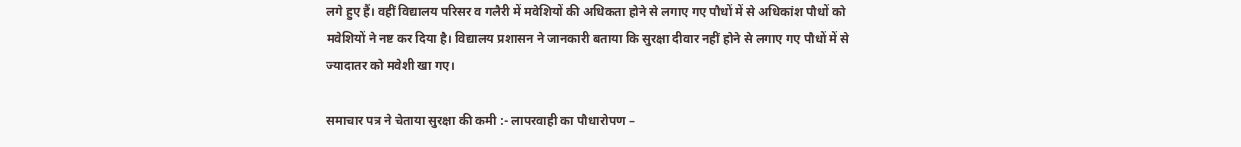लगे हुए हैं। वहीं विद्यालय परिसर व गलैरी में मवेशियों की अधिकता होने से लगाए गए पौधों में से अधिकांश पौधों को मवेशियों ने नष्ट कर दिया है। विद्यालय प्रशासन ने जानकारी बताया कि सुरक्षा दीवार नहीं होने से लगाए गए पौधों में से ज्यादातर को मवेशी खा गए।

समाचार पत्र ने चेताया सुरक्षा की कमी :- लापरवाही का पौधारोपण –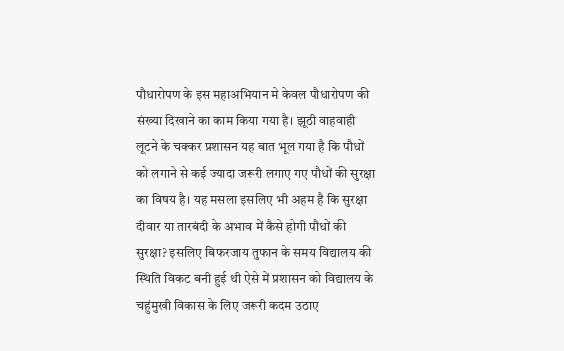पौधारोपण के इस महाअभियान मे केवल पौधारोपण की संख्या दिखाने का काम किया गया है। झूठी वाहवाही लूटने के चक्कर प्रशासन यह बात भूल गया है कि पौधों को लगाने से कई ज्यादा जरूरी लगाए गए पौधों की सुरक्षा का विषय है। यह मसला इसलिए भी अहम है कि सुरक्षा दीवार या तारबंदी के अभाव में कैसे होगी पौधों की सुरक्षा? इसलिए बिफरजाय तुफान के समय विद्यालय की स्थिति विकट बनी हुई थी ऐसे में प्रशासन को विद्यालय के चहुंमुखी विकास के लिए जरूरी कदम उठाए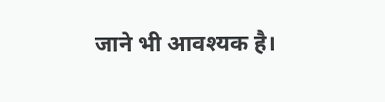जाने भी आवश्यक है।